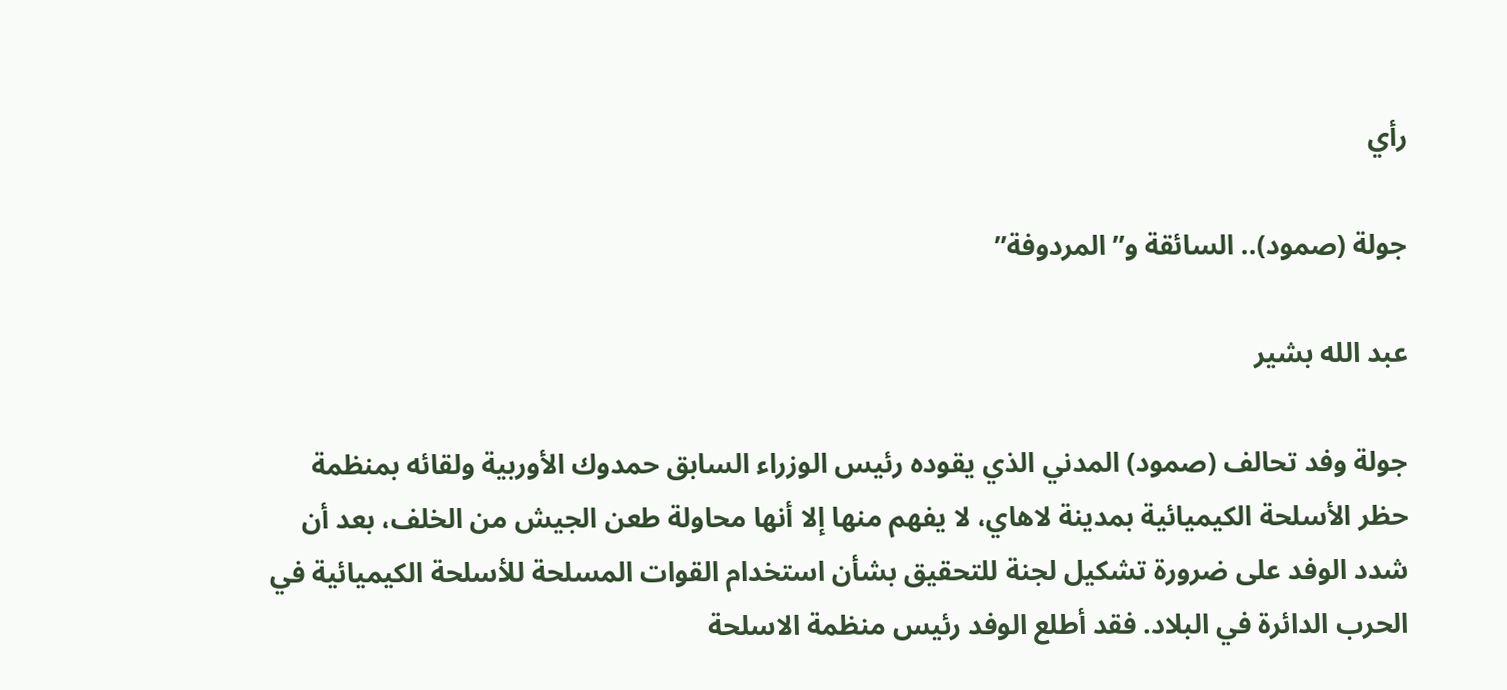رأي

جولة (صمود).. السائقة و”المردوفة”

عبد الله بشير

جولة وفد تحالف (صمود) المدني الذي يقوده رئيس الوزراء السابق حمدوك الأوربية ولقائه بمنظمة حظر الأسلحة الكيميائية بمدينة لاهاي، لا يفهم منها إلا أنها محاولة طعن الجيش من الخلف، بعد أن شدد الوفد على ضرورة تشكيل لجنة للتحقيق بشأن استخدام القوات المسلحة للأسلحة الكيميائية في الحرب الدائرة في البلاد. فقد أطلع الوفد رئيس منظمة الاسلحة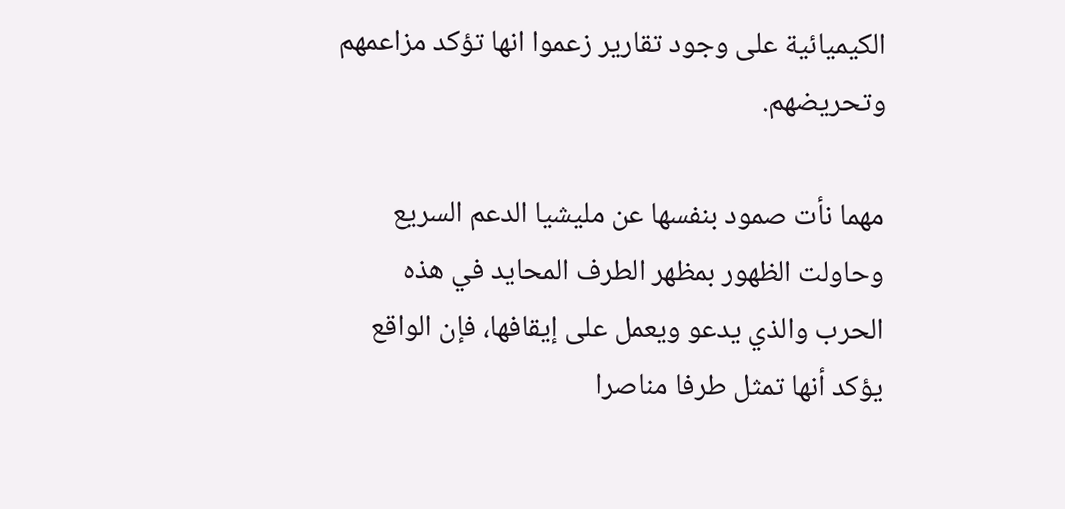الكيميائية على وجود تقارير زعموا انها تؤكد مزاعمهم وتحريضهم.

مهما نأت صمود بنفسها عن مليشيا الدعم السريع وحاولت الظهور بمظهر الطرف المحايد في هذه الحرب والذي يدعو ويعمل على إيقافها، فإن الواقع يؤكد أنها تمثل طرفا مناصرا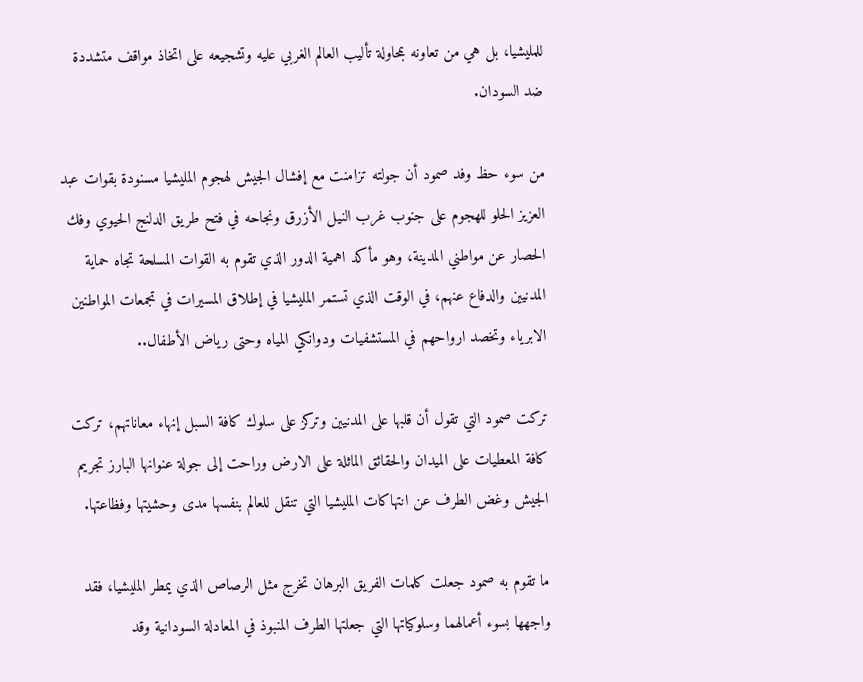للمليشيا، بل هي من تعاونه بمحاولة تأليب العالم الغربي عليه وتشجيعه على اتخاذ مواقف متشددة ضد السودان.

من سوء حظ وفد صمود أن جولته تزامنت مع إفشال الجيش لهجوم المليشيا مسنودة بقوات عبد العزيز الحلو للهجوم على جنوب غرب النيل الأزرق ونجاحه في فتح طريق الدلنج الحيوي وفك الحصار عن مواطني المدينة، وهو مأكد اهمية الدور الذي تقوم به القوات المسلحة تجاه حماية المدنيين والدفاع عنهم، في الوقت الذي تستمر المليشيا في إطلاق المسيرات في تجمعات المواطنين الابرياء وتخصد ارواحهم في المستشفيات ودوانكي المياه وحتى رياض الأطفال..

تركت صمود التي تقول أن قلبها على المدنيين وتركز على سلوك كافة السبل إنهاء معاناتهم، تركت كافة المعطيات على الميدان والحقائق الماثلة على الارض وراحت إلى جولة عنوانها البارز تجريم الجيش وغض الطرف عن انتهاكات المليشيا التي تنقل للعالم بنفسها مدى وحشيتها وفظاعتها.

ما تقوم به صمود جعلت كلمات الفريق البرهان تخرج مثل الرصاص الذي يمطر المليشيا، فقد واجهها بسوء أعمالهما وسلوكياتها التي جعلتها الطرف المنبوذ في المعادلة السودانية وقد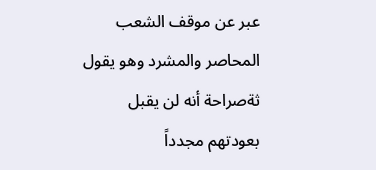عبر عن موقف الشعب المحاصر والمشرد وهو يقول ثةصراحة أنه لن يقبل بعودتهم مجدداً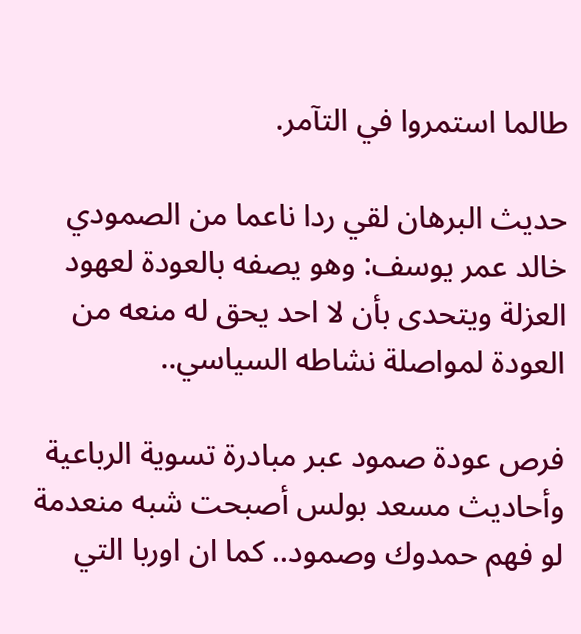طالما استمروا في التآمر.

حديث البرهان لقي ردا ناعما من الصمودي خالد عمر يوسف: وهو يصفه بالعودة لعهود العزلة ويتحدى بأن لا احد يحق له منعه من العودة لمواصلة نشاطه السياسي..

فرص عودة صمود عبر مبادرة تسوية الرباعية وأحاديث مسعد بولس أصبحت شبه منعدمة لو فهم حمدوك وصمود.. كما ان اوربا التي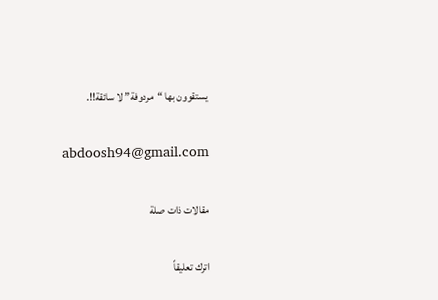يستقوون بها “مردوفة” لا سائقة!!.

abdoosh94@gmail.com

مقالات ذات صلة

اترك تعليقاً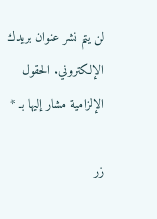لن يتم نشر عنوان بريدك الإلكتروني. الحقول الإلزامية مشار إليها بـ *

زر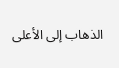الذهاب إلى الأعلى